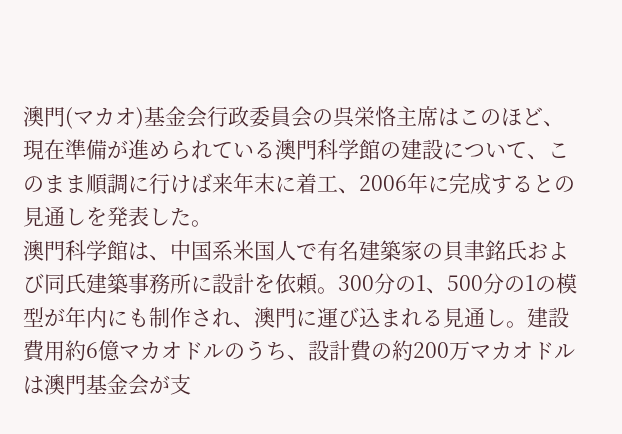澳門(マカオ)基金会行政委員会の呉栄恪主席はこのほど、現在準備が進められている澳門科学館の建設について、このまま順調に行けば来年末に着工、2006年に完成するとの見通しを発表した。
澳門科学館は、中国系米国人で有名建築家の貝聿銘氏および同氏建築事務所に設計を依頼。300分の1、500分の1の模型が年内にも制作され、澳門に運び込まれる見通し。建設費用約6億マカオドルのうち、設計費の約200万マカオドルは澳門基金会が支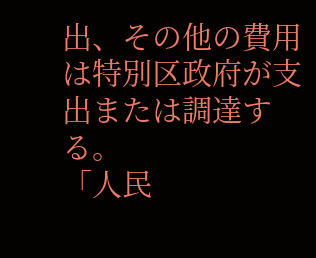出、その他の費用は特別区政府が支出または調達する。
「人民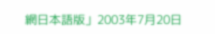網日本語版」2003年7月20日